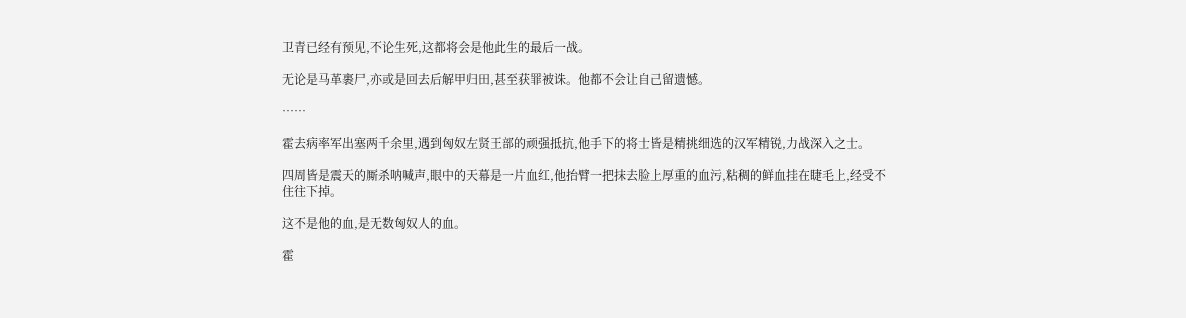卫青已经有预见,不论生死,这都将会是他此生的最后一战。

无论是马革裹尸,亦或是回去后解甲归田,甚至获罪被诛。他都不会让自己留遗憾。

……

霍去病率军出塞两千余里,遇到匈奴左贤王部的顽强抵抗,他手下的将士皆是精挑细选的汉军精锐,力战深入之士。

四周皆是震天的厮杀呐喊声,眼中的天幕是一片血红,他抬臂一把抹去脸上厚重的血污,粘稠的鲜血挂在睫毛上,经受不住往下掉。

这不是他的血,是无数匈奴人的血。

霍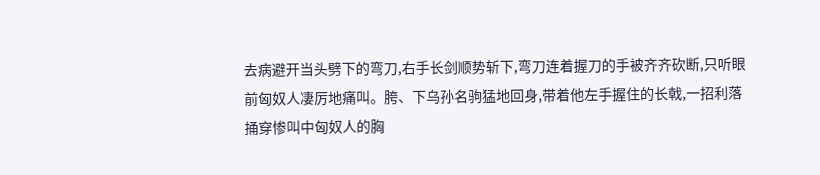去病避开当头劈下的弯刀,右手长剑顺势斩下,弯刀连着握刀的手被齐齐砍断,只听眼前匈奴人凄厉地痛叫。胯、下乌孙名驹猛地回身,带着他左手握住的长戟,一招利落捅穿惨叫中匈奴人的胸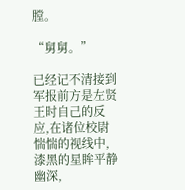膛。

“舅舅。”

已经记不清接到军报前方是左贤王时自己的反应,在诸位校尉惴惴的视线中,漆黑的星眸平静幽深,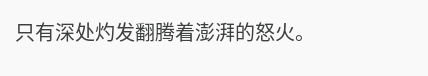只有深处灼发翻腾着澎湃的怒火。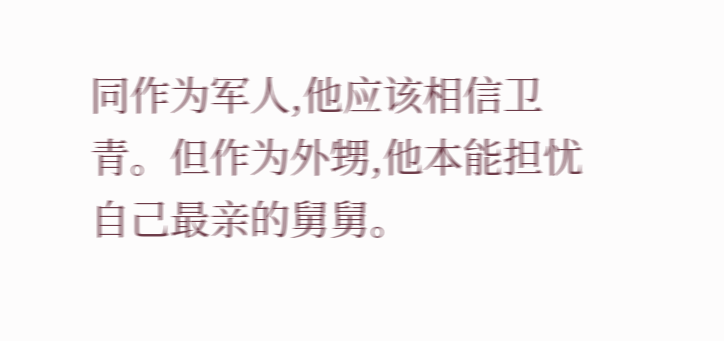同作为军人,他应该相信卫青。但作为外甥,他本能担忧自己最亲的舅舅。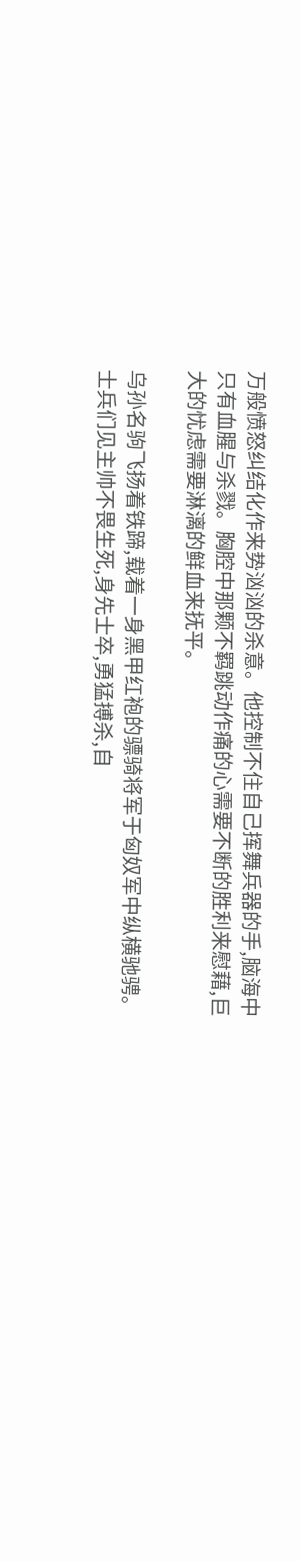万般愤怒纠结化作来势汹汹的杀意。他控制不住自己挥舞兵器的手,脑海中只有血腥与杀戮。胸腔中那颗不羁跳动作痛的心需要不断的胜利来慰藉,巨大的忧虑需要淋漓的鲜血来抚平。

乌孙名驹飞扬着铁蹄,载着一身黑甲红袍的骠骑将军于匈奴军中纵横驰骋。士兵们见主帅不畏生死,身先士卒,勇猛搏杀,自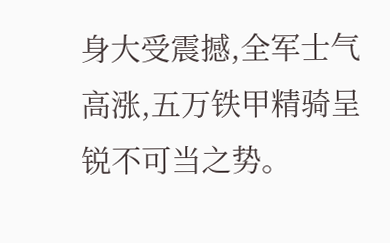身大受震撼,全军士气高涨,五万铁甲精骑呈锐不可当之势。